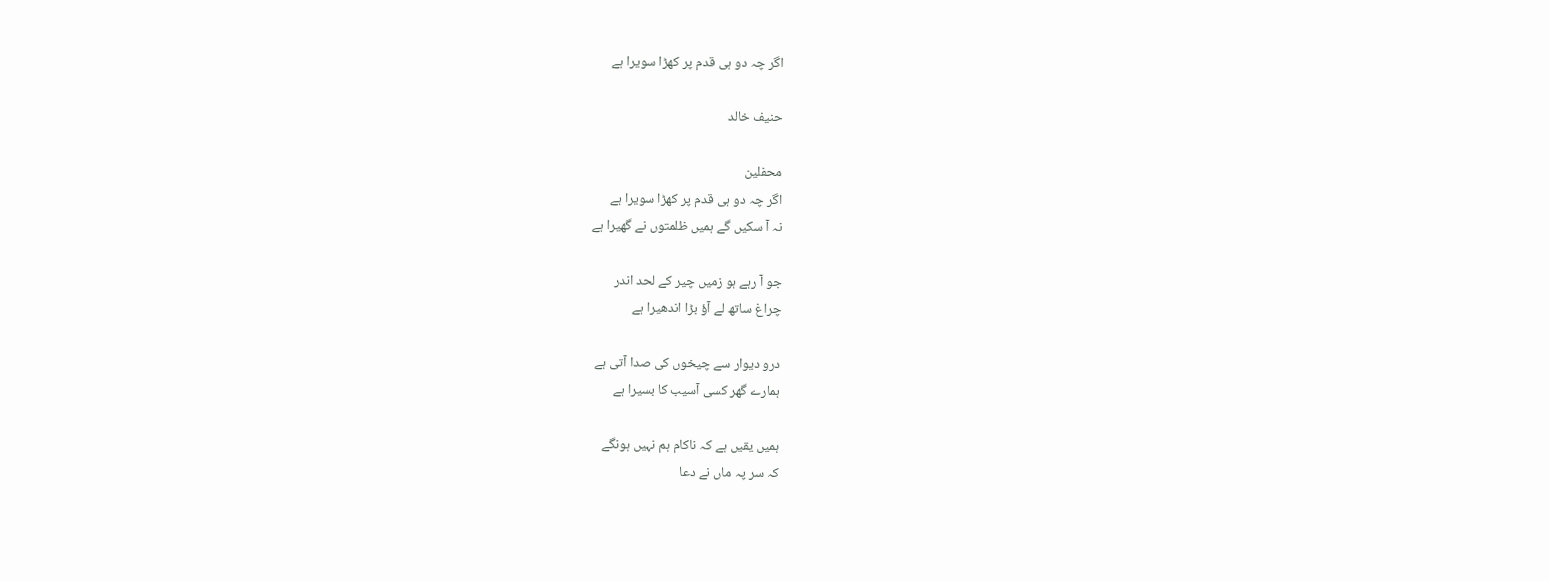اگر چہ دو ہی قدم پر کھڑا سویرا ہے

حنیف خالد

محفلین
اگر چہ دو ہی قدم پر کھڑا سویرا ہے
نہ آ سکیں گے ہمیں ظلمتوں نے گھیرا ہے

جو آ رہے ہو زمیں چیر کے لحد اندر
چراغ ساتھ لے آؤ بڑا اندھیرا ہے

درو دیوار سے چیخوں کی صدا آتی ہے
ہمارے گھر کسی آسیب کا بسیرا ہے

ہمیں یقیں ہے کہ ناکام ہم نہیں ہونگے
کہ سر پہ ماں نے دعا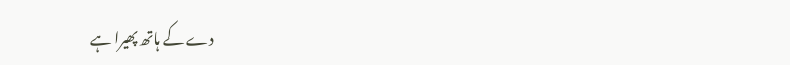دے کے ہاتھ پھیرا ہے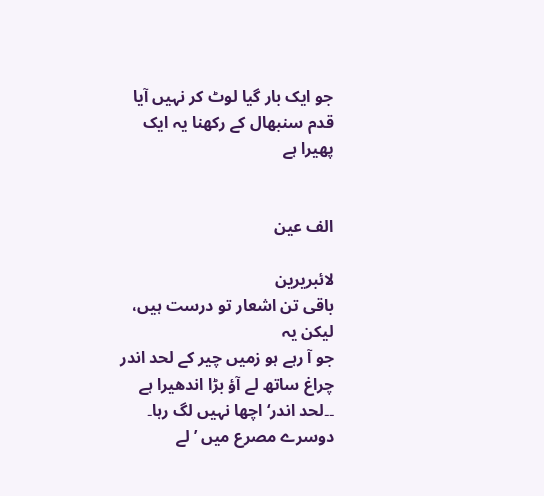جو ایک بار گیا لوٹ کر نہیں آیا
قدم سنبھال کے رکھنا یہ ایک پھیرا ہے


الف عین

لائبریرین
باقی تن اشعار تو درست ہیں، لیکن یہ
جو آ رہے ہو زمیں چیر کے لحد اندر
چراغ ساتھ لے آؤ بڑا اندھیرا ہے
۔۔لحد اندر‘ اچھا نہیں لگ رہا۔ دوسرے مصرع میں ’لے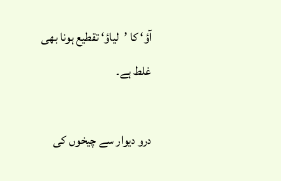آؤ‘ کا ’لیاؤ‘ تقطیع ہونا بھی غلط ہے۔

درو دیوار سے چیخوں کی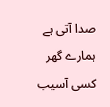صدا آتی ہے
ہمارے گھر کسی آسیب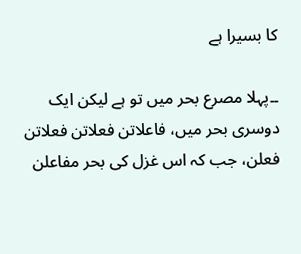کا بسیرا ہے

۔۔پہلا مصرع بحر میں تو ہے لیکن ایک دوسری بحر میں، فاعلاتن فعلاتن فعلاتن فعلن، جب کہ اس غزل کی بحر مفاعلن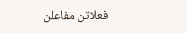فعلاتن مفاعلن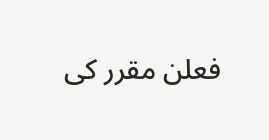فعلن مقرر کی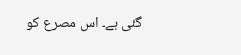گئی ہے۔ اس مصرع کو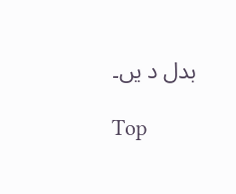بدل د یں۔

Top